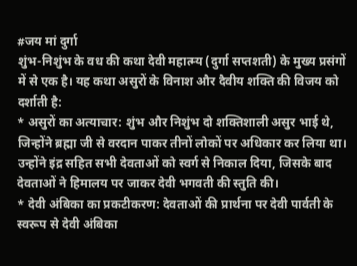#जय मां दुर्गा
शुंभ-निशुंभ के वध की कथा देवी महात्म्य (दुर्गा सप्तशती) के मुख्य प्रसंगों में से एक है। यह कथा असुरों के विनाश और दैवीय शक्ति की विजय को दर्शाती है:
* असुरों का अत्याचार: शुंभ और निशुंभ दो शक्तिशाली असुर भाई थे, जिन्होंने ब्रह्मा जी से वरदान पाकर तीनों लोकों पर अधिकार कर लिया था। उन्होंने इंद्र सहित सभी देवताओं को स्वर्ग से निकाल दिया, जिसके बाद देवताओं ने हिमालय पर जाकर देवी भगवती की स्तुति की।
* देवी अंबिका का प्रकटीकरण: देवताओं की प्रार्थना पर देवी पार्वती के स्वरूप से देवी अंबिका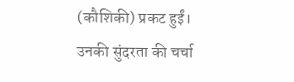(कौशिकी) प्रकट हुईं। उनकी सुंदरता की चर्चा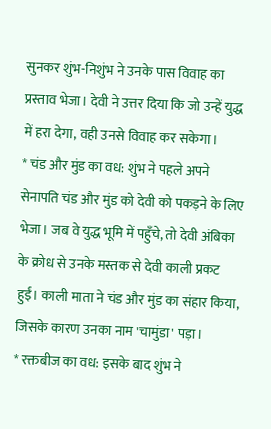सुनकर शुंभ-निशुंभ ने उनके पास विवाह का प्रस्ताव भेजा। देवी ने उत्तर दिया कि जो उन्हें युद्ध में हरा देगा, वही उनसे विवाह कर सकेगा।
* चंड और मुंड का वध: शुंभ ने पहले अपने सेनापति चंड और मुंड को देवी को पकड़ने के लिए भेजा। जब वे युद्ध भूमि में पहुँचे, तो देवी अंबिका के क्रोध से उनके मस्तक से देवी काली प्रकट हुईं। काली माता ने चंड और मुंड का संहार किया, जिसके कारण उनका नाम 'चामुंडा' पड़ा।
* रक्तबीज का वध: इसके बाद शुंभ ने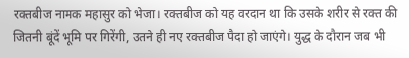रक्तबीज नामक महासुर को भेजा। रक्तबीज को यह वरदान था कि उसके शरीर से रक्त की जितनी बूंदें भूमि पर गिरेंगी, उतने ही नए रक्तबीज पैदा हो जाएंगे। युद्ध के दौरान जब भी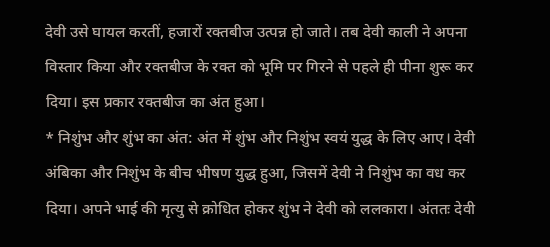देवी उसे घायल करतीं, हजारों रक्तबीज उत्पन्न हो जाते। तब देवी काली ने अपना विस्तार किया और रक्तबीज के रक्त को भूमि पर गिरने से पहले ही पीना शुरू कर दिया। इस प्रकार रक्तबीज का अंत हुआ।
* निशुंभ और शुंभ का अंत: अंत में शुंभ और निशुंभ स्वयं युद्ध के लिए आए। देवी अंबिका और निशुंभ के बीच भीषण युद्ध हुआ, जिसमें देवी ने निशुंभ का वध कर दिया। अपने भाई की मृत्यु से क्रोधित होकर शुंभ ने देवी को ललकारा। अंततः देवी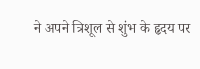ने अपने त्रिशूल से शुंभ के हृदय पर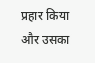प्रहार किया और उसका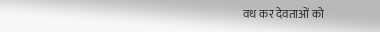वध कर देवताओं को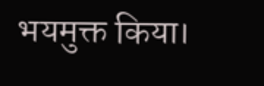भयमुक्त किया।